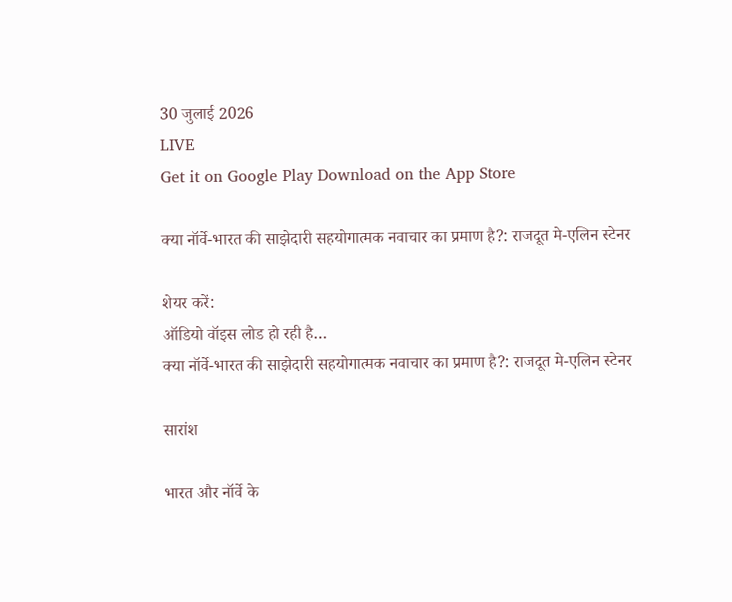30 जुलाई 2026
LIVE
Get it on Google Play Download on the App Store

क्या नॉर्वे-भारत की साझेदारी सहयोगात्मक नवाचार का प्रमाण है?: राजदूत मे-एलिन स्टेनर

शेयर करें:
ऑडियो वॉइस लोड हो रही है…
क्या नॉर्वे-भारत की साझेदारी सहयोगात्मक नवाचार का प्रमाण है?: राजदूत मे-एलिन स्टेनर

सारांश

भारत और नॉर्वे के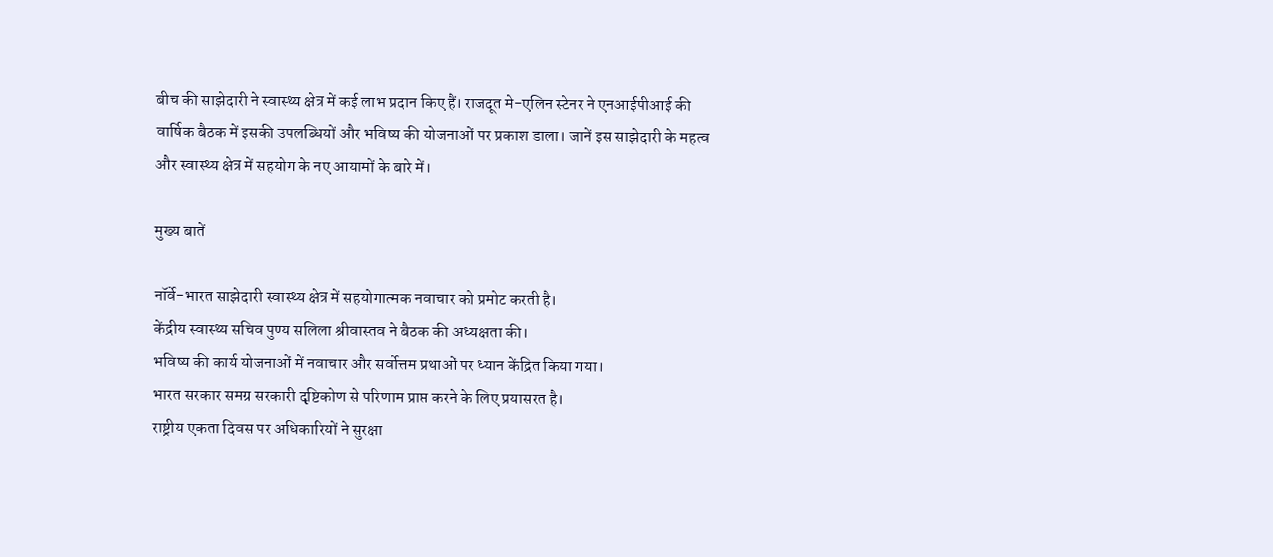बीच की साझेदारी ने स्वास्थ्य क्षेत्र में कई लाभ प्रदान किए हैं। राजदूत मे-एलिन स्टेनर ने एनआईपीआई की वार्षिक बैठक में इसकी उपलब्धियों और भविष्य की योजनाओं पर प्रकाश डाला। जानें इस साझेदारी के महत्व और स्वास्थ्य क्षेत्र में सहयोग के नए आयामों के बारे में।

मुख्य बातें

नॉर्वे-भारत साझेदारी स्वास्थ्य क्षेत्र में सहयोगात्मक नवाचार को प्रमोट करती है।
केंद्रीय स्वास्थ्य सचिव पुण्य सलिला श्रीवास्तव ने बैठक की अध्यक्षता की।
भविष्य की कार्य योजनाओं में नवाचार और सर्वोत्तम प्रथाओं पर ध्यान केंद्रित किया गया।
भारत सरकार समग्र सरकारी दृष्टिकोण से परिणाम प्राप्त करने के लिए प्रयासरत है।
राष्ट्रीय एकता दिवस पर अधिकारियों ने सुरक्षा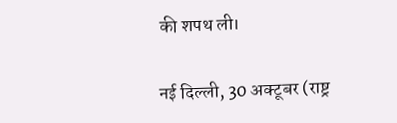की शपथ ली।

नई दिल्ली, 30 अक्टूबर (राष्ट्र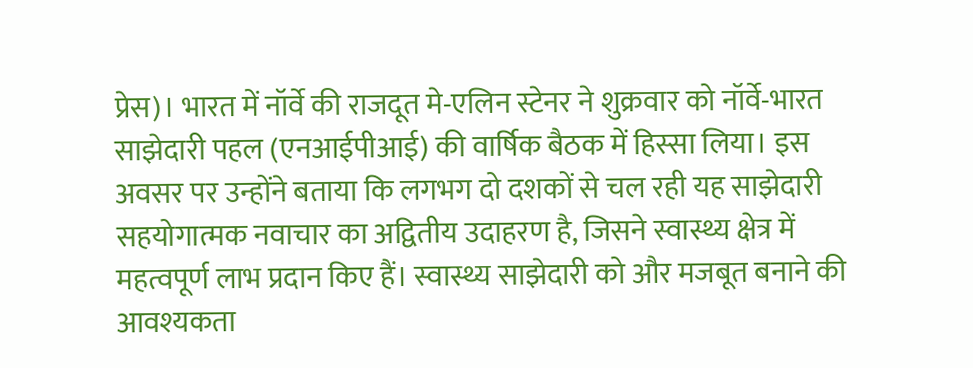प्रेस)। भारत में नॉर्वे की राजदूत मे-एलिन स्टेनर ने शुक्रवार को नॉर्वे-भारत साझेदारी पहल (एनआईपीआई) की वार्षिक बैठक में हिस्सा लिया। इस अवसर पर उन्होंने बताया कि लगभग दो दशकों से चल रही यह साझेदारी सहयोगात्मक नवाचार का अद्वितीय उदाहरण है, जिसने स्वास्थ्य क्षेत्र में महत्वपूर्ण लाभ प्रदान किए हैं। स्वास्थ्य साझेदारी को और मजबूत बनाने की आवश्यकता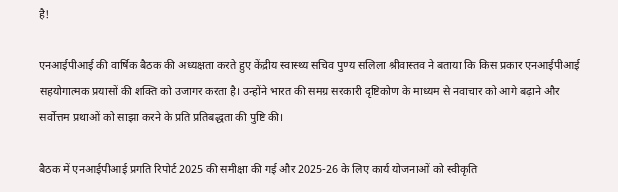है!

एनआईपीआई की वार्षिक बैठक की अध्यक्षता करते हुए केंद्रीय स्वास्थ्य सचिव पुण्य सलिला श्रीवास्तव ने बताया कि किस प्रकार एनआईपीआई सहयोगात्मक प्रयासों की शक्ति को उजागर करता है। उन्होंने भारत की समग्र सरकारी दृष्टिकोण के माध्यम से नवाचार को आगे बढ़ाने और सर्वोत्तम प्रथाओं को साझा करने के प्रति प्रतिबद्धता की पुष्टि की।

बैठक में एनआईपीआई प्रगति रिपोर्ट 2025 की समीक्षा की गई और 2025-26 के लिए कार्य योजनाओं को स्वीकृति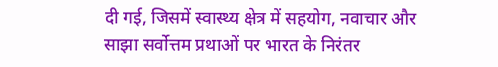दी गई, जिसमें स्वास्थ्य क्षेत्र में सहयोग, नवाचार और साझा सर्वोत्तम प्रथाओं पर भारत के निरंतर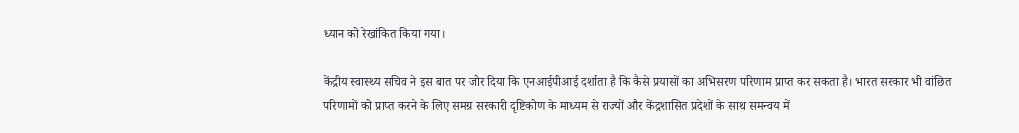ध्यान को रेखांकित किया गया।

केंद्रीय स्वास्थ्य सचिव ने इस बात पर जोर दिया कि एनआईपीआई दर्शाता है कि कैसे प्रयासों का अभिसरण परिणाम प्राप्त कर सकता है। भारत सरकार भी वांछित परिणामों को प्राप्त करने के लिए समग्र सरकारी दृष्टिकोण के माध्यम से राज्यों और केंद्रशासित प्रदेशों के साथ समन्वय में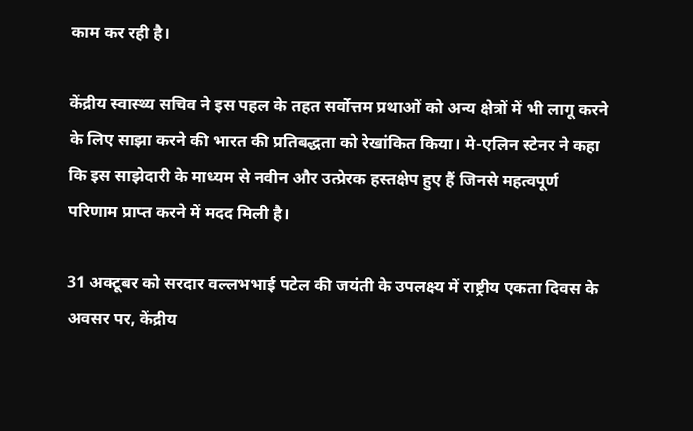काम कर रही है।

केंद्रीय स्वास्थ्य सचिव ने इस पहल के तहत सर्वोत्तम प्रथाओं को अन्य क्षेत्रों में भी लागू करने के लिए साझा करने की भारत की प्रतिबद्धता को रेखांकित किया। मे-एलिन स्टेनर ने कहा कि इस साझेदारी के माध्यम से नवीन और उत्प्रेरक हस्तक्षेप हुए हैं जिनसे महत्वपूर्ण परिणाम प्राप्त करने में मदद मिली है।

31 अक्टूबर को सरदार वल्लभभाई पटेल की जयंती के उपलक्ष्य में राष्ट्रीय एकता दिवस के अवसर पर, केंद्रीय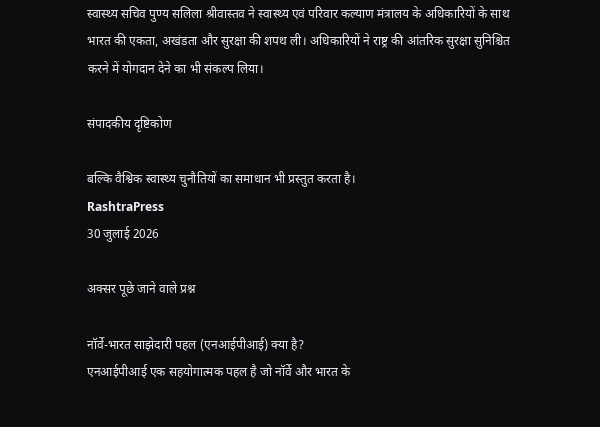स्वास्थ्य सचिव पुण्य सलिला श्रीवास्तव ने स्वास्थ्य एवं परिवार कल्याण मंत्रालय के अधिकारियों के साथ भारत की एकता, अखंडता और सुरक्षा की शपथ ली। अधिकारियों ने राष्ट्र की आंतरिक सुरक्षा सुनिश्चित करने में योगदान देने का भी संकल्प लिया।

संपादकीय दृष्टिकोण

बल्कि वैश्विक स्वास्थ्य चुनौतियों का समाधान भी प्रस्तुत करता है।
RashtraPress
30 जुलाई 2026

अक्सर पूछे जाने वाले प्रश्न

नॉर्वे-भारत साझेदारी पहल (एनआईपीआई) क्या है?
एनआईपीआई एक सहयोगात्मक पहल है जो नॉर्वे और भारत के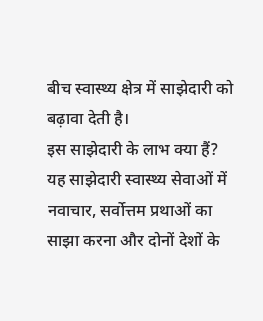बीच स्वास्थ्य क्षेत्र में साझेदारी को बढ़ावा देती है।
इस साझेदारी के लाभ क्या हैं?
यह साझेदारी स्वास्थ्य सेवाओं में नवाचार, सर्वोत्तम प्रथाओं का साझा करना और दोनों देशों के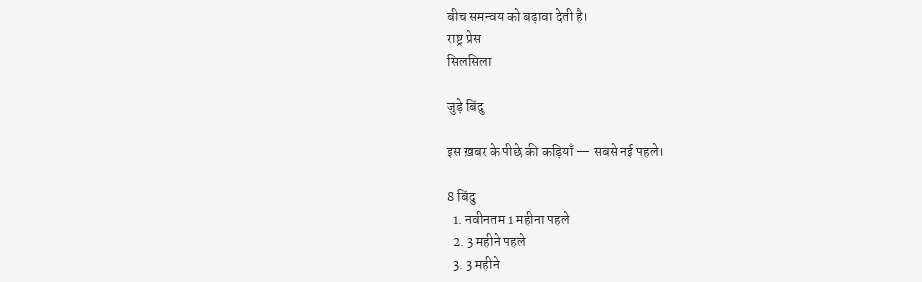बीच समन्वय को बढ़ावा देती है।
राष्ट्र प्रेस
सिलसिला

जुड़े बिंदु

इस ख़बर के पीछे की कड़ियाँ — सबसे नई पहले।

8 बिंदु
  1. नवीनतम 1 महीना पहले
  2. 3 महीने पहले
  3. 3 महीने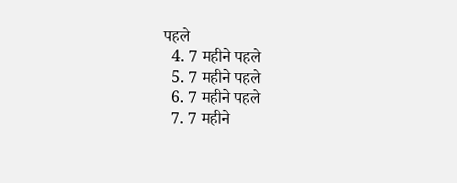पहले
  4. 7 महीने पहले
  5. 7 महीने पहले
  6. 7 महीने पहले
  7. 7 महीने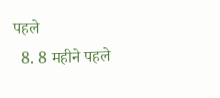पहले
  8. 8 महीने पहले